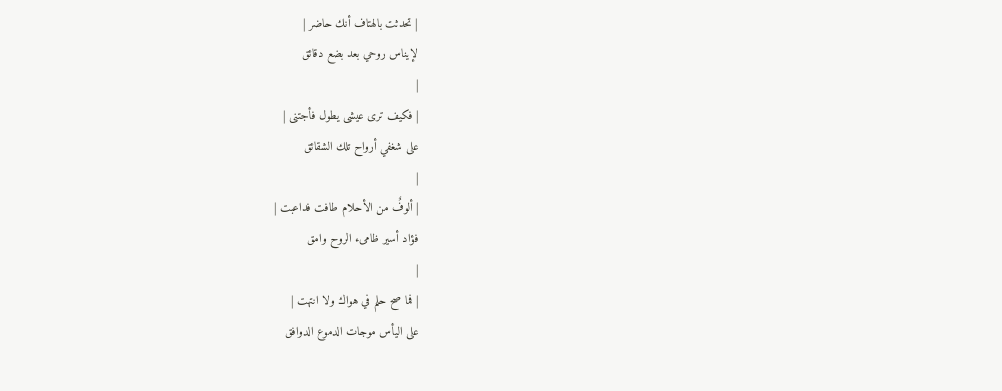| تحدثت بالهتاف أنك حاضر |
لإيناس روحي بعد بضع دقائق
|
| فكيف ترى عيشى يطول فأجتنى |
على شغفي أرواح تلك الشقائق
|
| ألوفٌ من الأحلام طافت فداعبت |
فؤاد أسير ظامىء الروح وامق
|
| فما صح حلم في هواك ولا انتهت |
على اليأس موجات الدموع الدوافق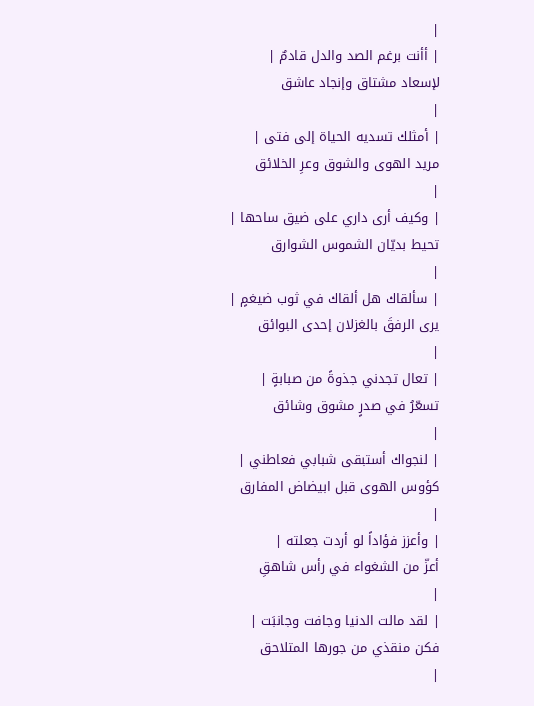|
| أأنت برغم الصد والدل قادمٌ |
لإسعاد مشتاق وإنجاد عاشق
|
| أمثلك تسديه الحياة إلى فتى |
مريد الهوى والشوق وعرِ الخلائق
|
| وكيف أرى داري على ضيق ساحها |
تحيط بديّان الشموس الشوارق
|
| سألقاك هل ألقاك في ثوب ضيغمٍ |
يرى الرفقَ بالغزلان إحدى البوائق
|
| تعال تجدني جذوةً من صبابةٍ |
تسعّرُ في صدرٍ مشوق وشائق
|
| لنجواك أستبقى شبابي فعاطني |
كؤوس الهوى قبل ابيضاض المفارق
|
| وأعزز فؤاداً لو أردت جعلته |
أعزّ من الشغواء في رأس شاهقِ
|
| لقد مالت الدنيا وجافت وجانبَت |
فكن منقذي من جورها المتلاحق
|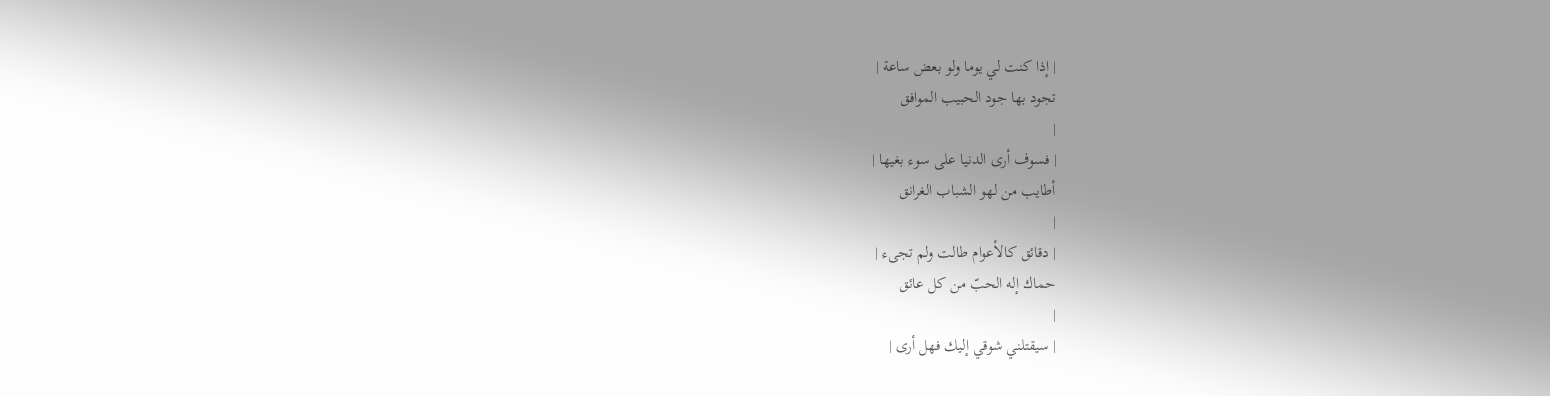| إذا كنت لي يوما ولو بعض ساعة |
تجود بها جود الحبيب الموافق
|
| فسوف أرى الدنيا على سوء بغيها |
أطايب من لهو الشباب الغرانق
|
| دقائق كالأعوام طالت ولم تجىء |
حماك إله الحبّ من كل عائق
|
| سيقتلني شوقي إليك فهل أرى |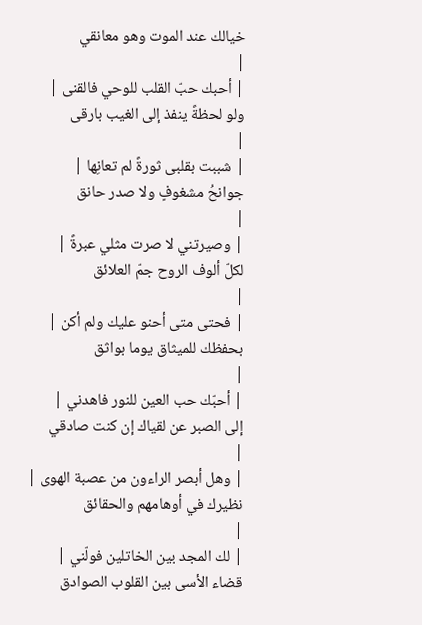خيالك عند الموت وهو معانقي
|
| أحبك حبّ القلب للوحي فالقنى |
ولو لحظةً ينفذ إلى الغيب بارقى
|
| شببت بقلبى ثورةً لم تعانِها |
جوانحُ مشغوفٍ ولا صدر حانق
|
| وصيرتني لا صرت مثلي عبرةً |
لكلّ ألوف الروح جمّ العلائق
|
| فحتى متى أحنو عليك ولم أكن |
بحفظك للميثاق يوما بواثق
|
| أحبّك حب العين للنور فاهدني |
إلى الصبر عن لقياك إن كنت صادقي
|
| وهل أبصر الراءون من عصبة الهوى |
نظيرك في أوهامهم والحقائق
|
| لك المجد بين الخاتلين فولّني |
قضاء الأسى بين القلوب الصوادق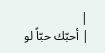|
| أحبّك حبّاً لو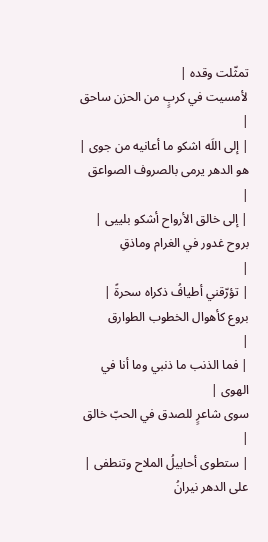تمثّلت وقده |
لأمسيت في كربٍ من الحزن ساحق
|
| إلى اللَه اشكو ما أعانيه من جوى |
هو الدهر يرمى بالصروف الصواعق
|
| إلى خالق الأرواح أشكو بلييى |
بروح غدور في الغرام وماذقِ
|
| تؤرّقني أطيافُ ذكراه سحرةً |
بروع كأهوال الخطوب الطوارق
|
| فما الذنب ما ذنبي وما أنا في الهوى |
سوى شاعرٍ للصدق في الحبّ خالق
|
| ستطوى أحابيلُ الملاح وتنطفى |
على الدهر نيرانُ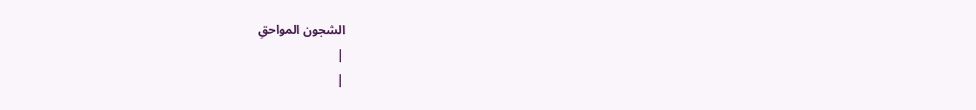الشجون المواحقِ
|
|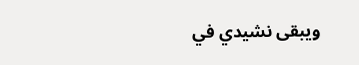ويبقى نشيدي في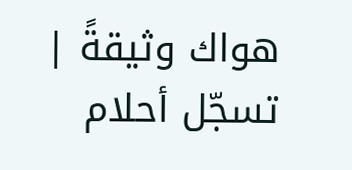هواك وثيقةً |
تسجّل أحلام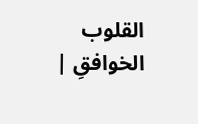القلوب الخوافقِ |